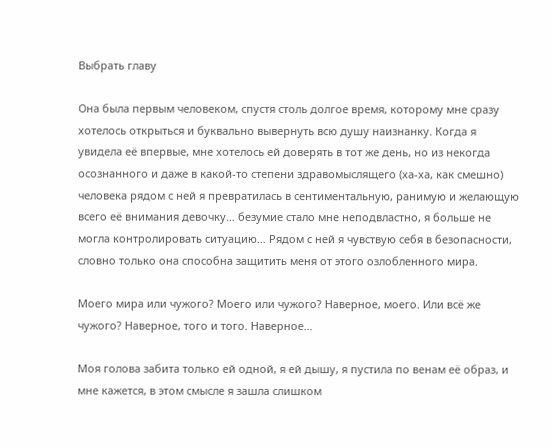Выбрать главу

Она была первым человеком, спустя столь долгое время, которому мне сразу хотелось открыться и буквально вывернуть всю душу наизнанку. Когда я увидела её впервые, мне хотелось ей доверять в тот же день, но из некогда осознанного и даже в какой-то степени здравомыслящего (ха-ха, как смешно) человека рядом с ней я превратилась в сентиментальную, ранимую и желающую всего её внимания девочку… безумие стало мне неподвластно, я больше не могла контролировать ситуацию… Рядом с ней я чувствую себя в безопасности, словно только она способна защитить меня от этого озлобленного мира.

Моего мира или чужого? Моего или чужого? Наверное, моего. Или всё же чужого? Наверное, того и того. Наверное…

Моя голова забита только ей одной, я ей дышу, я пустила по венам её образ, и мне кажется, в этом смысле я зашла слишком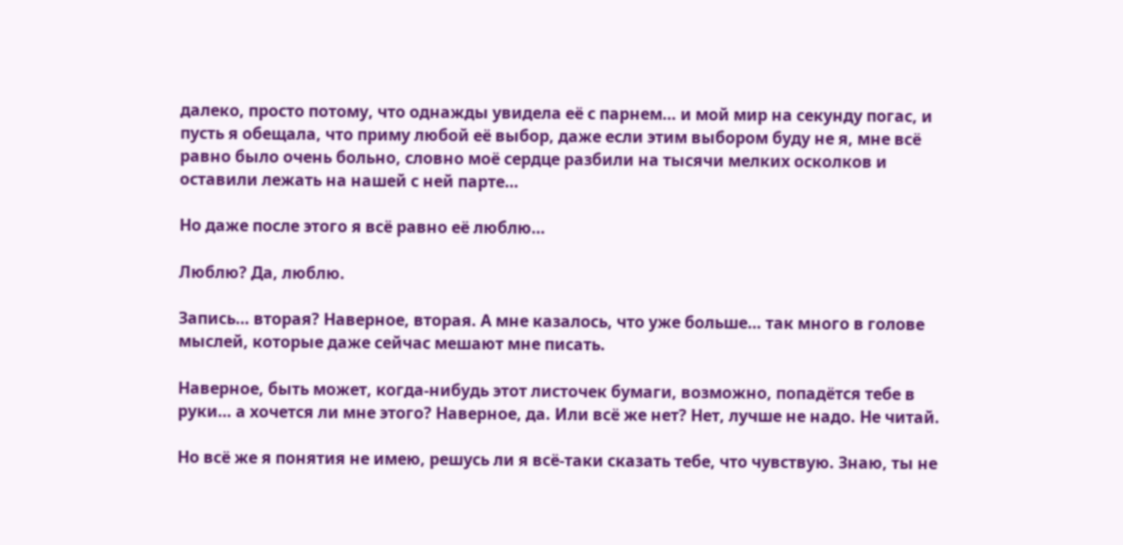далеко, просто потому, что однажды увидела её с парнем… и мой мир на секунду погас, и пусть я обещала, что приму любой её выбор, даже если этим выбором буду не я, мне всё равно было очень больно, словно моё сердце разбили на тысячи мелких осколков и оставили лежать на нашей с ней парте…

Но даже после этого я всё равно её люблю…

Люблю? Да, люблю.

Запись… вторая? Наверное, вторая. А мне казалось, что уже больше… так много в голове мыслей, которые даже сейчас мешают мне писать.

Наверное, быть может, когда-нибудь этот листочек бумаги, возможно, попадётся тебе в руки… а хочется ли мне этого? Наверное, да. Или всё же нет? Нет, лучше не надо. Не читай.

Но всё же я понятия не имею, решусь ли я всё-таки сказать тебе, что чувствую. Знаю, ты не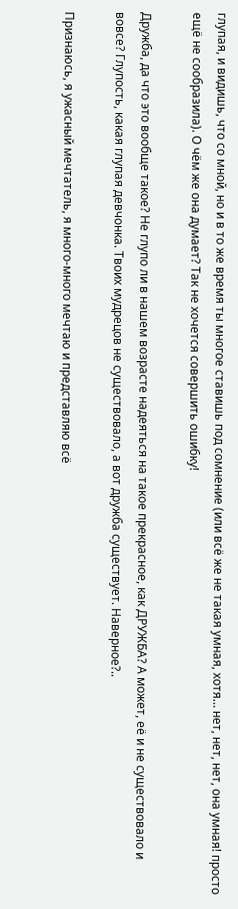глупая, и видишь, что со мной, но и в то же время ты многое ставишь под сомнение (или всё же не такая умная, хотя… нет, нет, нет, она умная! просто ещё не сообразила). О чём же она думает? Так не хочется совершить ошибку!

Дружба, да что это вообще такое? Не глупо ли в нашем возрасте надеяться на такое прекрасное, как ДРУЖБА? А может, её и не существовало и вовсе? Глупость, какая глупая девчонка. Твоих мудрецов не существовало, а вот дружба существует. Наверное?..

Признаюсь, я ужасный мечтатель, я много-много мечтаю и представляю всё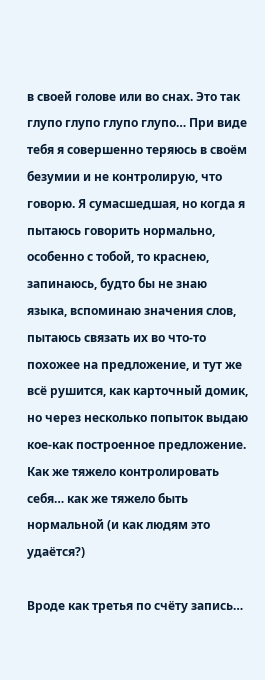в своей голове или во снах. Это так глупо глупо глупо глупо… При виде тебя я совершенно теряюсь в своём безумии и не контролирую, что говорю. Я сумасшедшая, но когда я пытаюсь говорить нормально, особенно с тобой, то краснею, запинаюсь, будто бы не знаю языка, вспоминаю значения слов, пытаюсь связать их во что-то похожее на предложение, и тут же всё рушится, как карточный домик, но через несколько попыток выдаю кое-как построенное предложение. Как же тяжело контролировать себя… как же тяжело быть нормальной (и как людям это удаётся?)

Вроде как третья по счёту запись…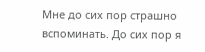Мне до сих пор страшно вспоминать. До сих пор я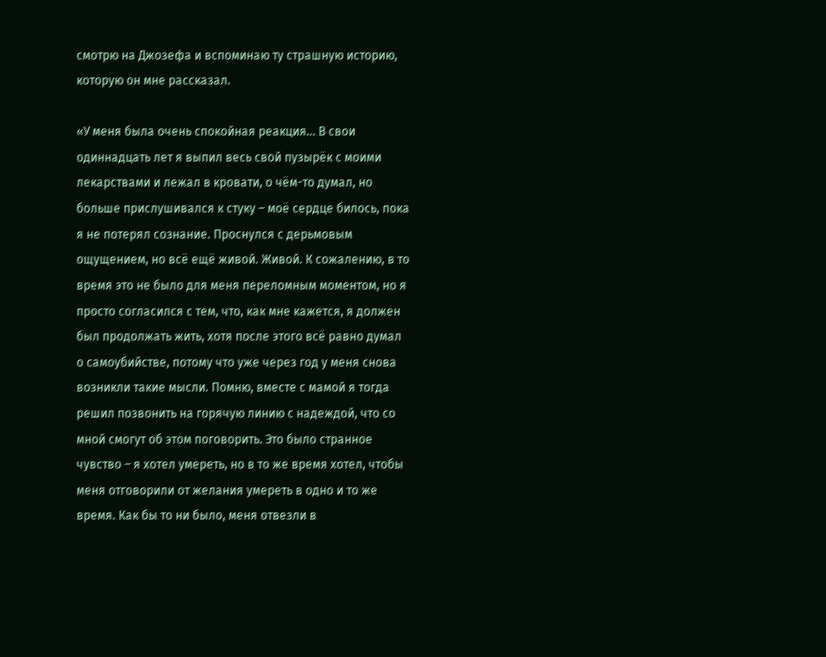смотрю на Джозефа и вспоминаю ту страшную историю, которую он мне рассказал.

«У меня была очень спокойная реакция… В свои одиннадцать лет я выпил весь свой пузырёк с моими лекарствами и лежал в кровати, о чём-то думал, но больше прислушивался к стуку – моё сердце билось, пока я не потерял сознание. Проснулся с дерьмовым ощущением, но всё ещё живой. Живой. К сожалению, в то время это не было для меня переломным моментом, но я просто согласился с тем, что, как мне кажется, я должен был продолжать жить, хотя после этого всё равно думал о самоубийстве, потому что уже через год у меня снова возникли такие мысли. Помню, вместе с мамой я тогда решил позвонить на горячую линию с надеждой, что со мной смогут об этом поговорить. Это было странное чувство – я хотел умереть, но в то же время хотел, чтобы меня отговорили от желания умереть в одно и то же время. Как бы то ни было, меня отвезли в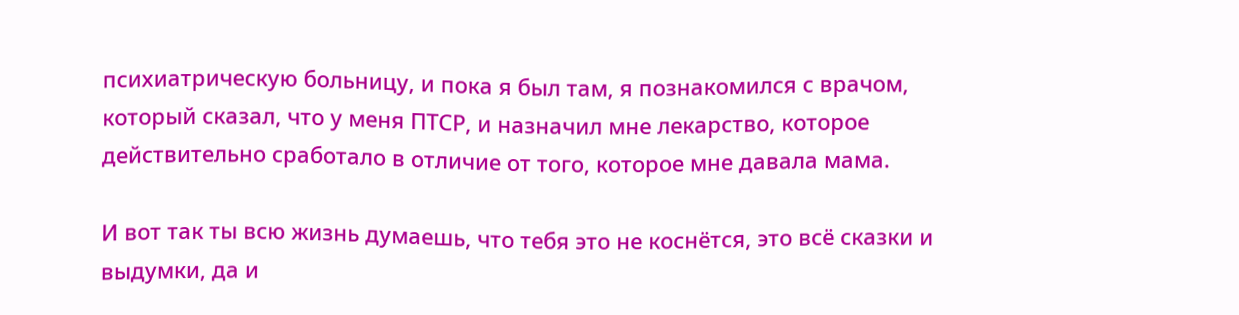психиатрическую больницу, и пока я был там, я познакомился с врачом, который сказал, что у меня ПТСР, и назначил мне лекарство, которое действительно сработало в отличие от того, которое мне давала мама.

И вот так ты всю жизнь думаешь, что тебя это не коснётся, это всё сказки и выдумки, да и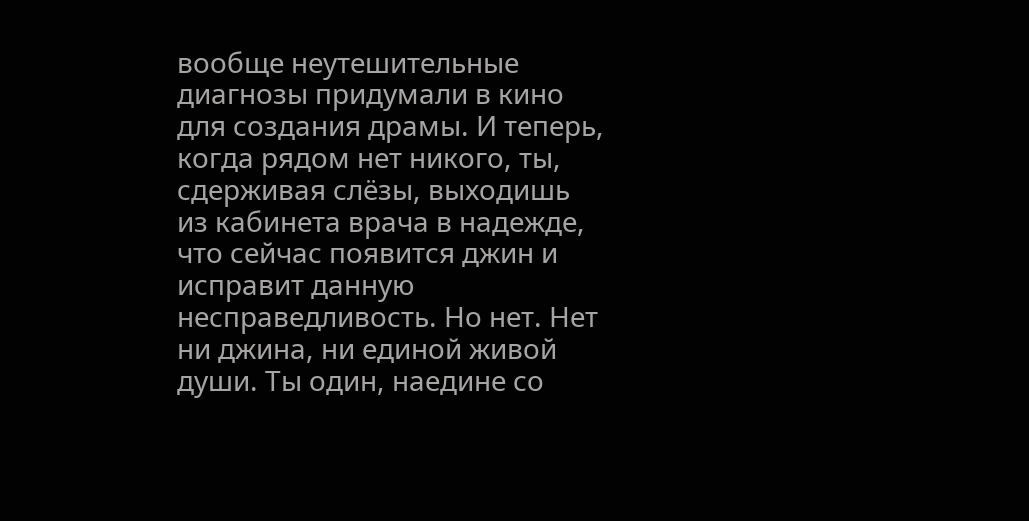вообще неутешительные диагнозы придумали в кино для создания драмы. И теперь, когда рядом нет никого, ты, сдерживая слёзы, выходишь из кабинета врача в надежде, что сейчас появится джин и исправит данную несправедливость. Но нет. Нет ни джина, ни единой живой души. Ты один, наедине со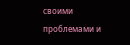своими проблемами и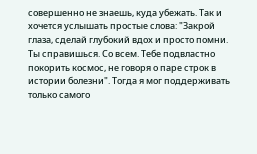совершенно не знаешь, куда убежать. Так и хочется услышать простые слова: "Закрой глаза, сделай глубокий вдох и просто помни. Ты справишься. Со всем. Тебе подвластно покорить космос, не говоря о паре строк в истории болезни". Тогда я мог поддерживать только самого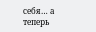себя… а теперь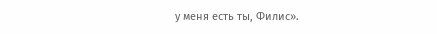у меня есть ты, Филис».